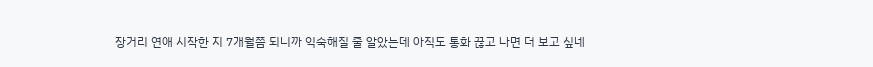장거리 연애 시작한 지 7개월쯤 되니까 익숙해질 줄 알았는데 아직도 통화 끊고 나면 더 보고 싶네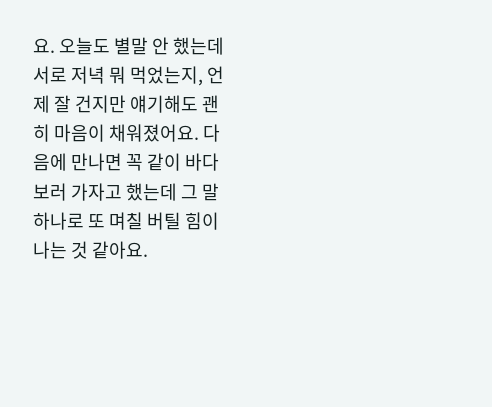요. 오늘도 별말 안 했는데 서로 저녁 뭐 먹었는지, 언제 잘 건지만 얘기해도 괜히 마음이 채워졌어요. 다음에 만나면 꼭 같이 바다 보러 가자고 했는데 그 말 하나로 또 며칠 버틸 힘이 나는 것 같아요.